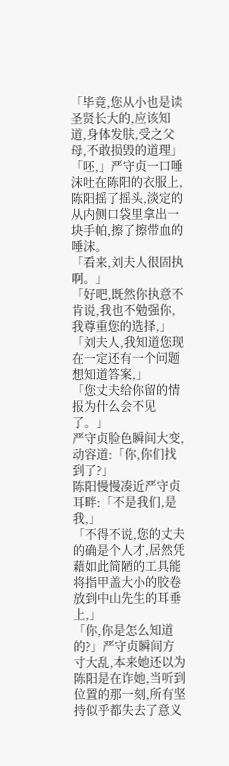「毕竟,您从小也是读圣贤长大的,应该知道,身体发肤,受之父母,不敢损毁的道理」
「呸,」严守贞一口唾沫吐在陈阳的衣服上,陈阳摇了摇头,淡定的从内侧口袋里拿出一块手帕,擦了擦带血的唾沫。
「看来,刘夫人很固执啊。」
「好吧,既然你执意不肯说,我也不勉强你,我尊重您的选择,」
「刘夫人,我知道您现在一定还有一个问题想知道答案,」
「您丈夫给你留的情报为什么会不见了。」
严守贞脸色瞬间大变,动容道:「你,你们找到了?」
陈阳慢慢凑近严守贞耳畔:「不是我们,是我,」
「不得不说,您的丈夫的确是个人才,居然凭藉如此简陋的工具能将指甲盖大小的胶卷放到中山先生的耳垂上,」
「你,你是怎么知道的?」严守贞瞬间方寸大乱,本来她还以为陈阳是在诈她,当听到位置的那一刻,所有坚持似乎都失去了意义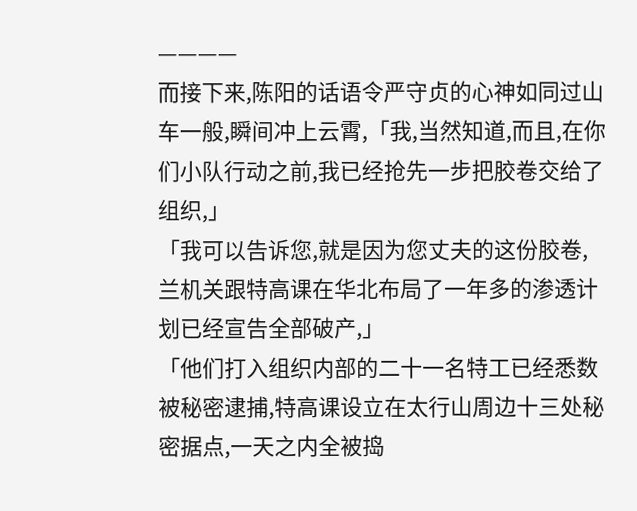————
而接下来,陈阳的话语令严守贞的心神如同过山车一般,瞬间冲上云霄,「我,当然知道,而且,在你们小队行动之前,我已经抢先一步把胶卷交给了组织,」
「我可以告诉您,就是因为您丈夫的这份胶卷,兰机关跟特高课在华北布局了一年多的渗透计划已经宣告全部破产,」
「他们打入组织内部的二十一名特工已经悉数被秘密逮捕,特高课设立在太行山周边十三处秘密据点,一天之内全被捣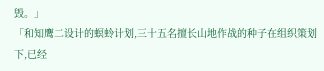毁。」
「和知鹰二设计的螟蛉计划,三十五名擅长山地作战的种子在组织策划下,已经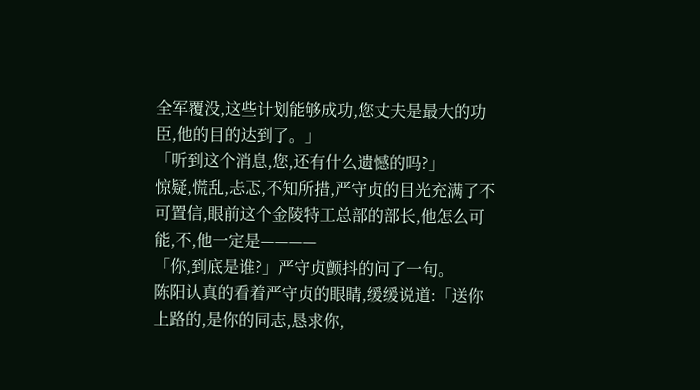全军覆没,这些计划能够成功,您丈夫是最大的功臣,他的目的达到了。」
「听到这个消息,您,还有什么遗憾的吗?」
惊疑,慌乱,忐忑,不知所措,严守贞的目光充满了不可置信,眼前这个金陵特工总部的部长,他怎么可能,不,他一定是————
「你,到底是谁?」严守贞颤抖的问了一句。
陈阳认真的看着严守贞的眼睛,缓缓说道:「送你上路的,是你的同志,恳求你,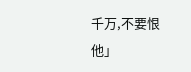千万,不要恨他」